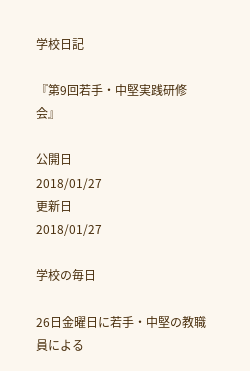学校日記

『第9回若手・中堅実践研修会』

公開日
2018/01/27
更新日
2018/01/27

学校の毎日

26日金曜日に若手・中堅の教職員による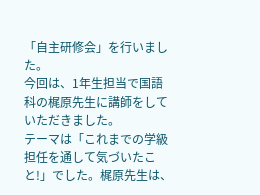「自主研修会」を行いました。
今回は、1年生担当で国語科の梶原先生に講師をしていただきました。
テーマは「これまでの学級担任を通して気づいたこと!」でした。梶原先生は、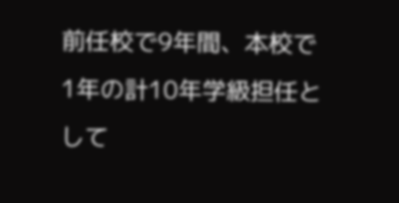前任校で9年間、本校で1年の計10年学級担任として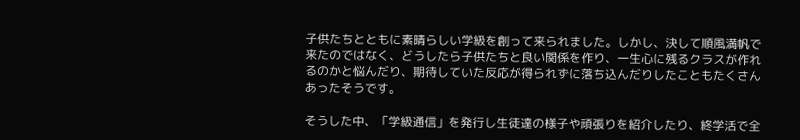子供たちとともに素晴らしい学級を創って来られました。しかし、決して順風満帆で来たのではなく、どうしたら子供たちと良い関係を作り、一生心に残るクラスが作れるのかと悩んだり、期待していた反応が得られずに落ち込んだりしたこともたくさんあったそうです。

そうした中、「学級通信」を発行し生徒達の様子や頑張りを紹介したり、終学活で全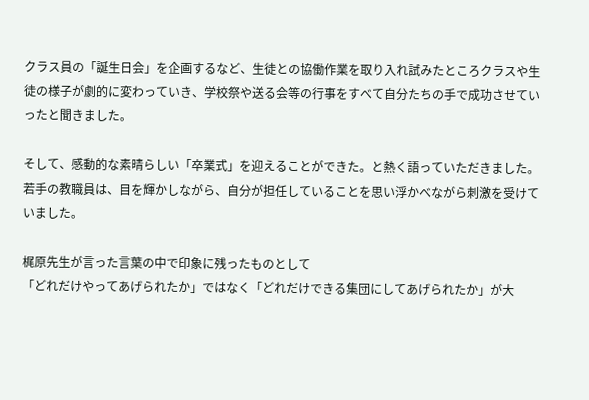クラス員の「誕生日会」を企画するなど、生徒との協働作業を取り入れ試みたところクラスや生徒の様子が劇的に変わっていき、学校祭や送る会等の行事をすべて自分たちの手で成功させていったと聞きました。

そして、感動的な素晴らしい「卒業式」を迎えることができた。と熱く語っていただきました。若手の教職員は、目を輝かしながら、自分が担任していることを思い浮かべながら刺激を受けていました。

梶原先生が言った言葉の中で印象に残ったものとして
「どれだけやってあげられたか」ではなく「どれだけできる集団にしてあげられたか」が大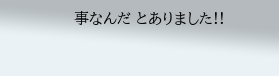事なんだ とありました!!